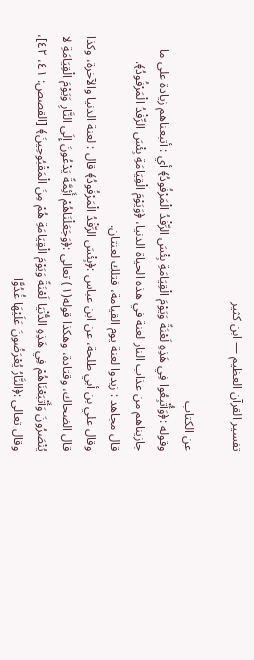تفسير القرآن العظيم — ابن كثير

عن الكتاب
وقوله :﴿وَأُتْبِعُوا فِي هَذِهِ لَعْنَةً وَيَوْمَ الْقِيَامَةِ بِئْسَ الرِّفْدُ الْمَرْفُودُ﴾ أي : أتبعناهم زيادة على ما جازيناهم من عذاب النار لعنة في هذه الحياة الدنيا، ﴿وَيَوْمَ الْقِيَامَةِ بِئْسَ الرِّفْدُ الْمَرْفُودُ﴾.
قال مجاهد : زيدوا لعنة يوم القيامة، فتلك لعنتان.
وقال علي بن أبي طلحة، عن ابن عباس :﴿بِئْسَ الرِّفْدُ الْمَرْفُودُ﴾ قال : لعنة الدنيا والآخرة، وكذا قال الضحاك، وقتادة، وهكذا قوله(١) تعالى :﴿وَجَعَلْنَاهُمْ أَئِمَّةً يَدْعُونَ إِلَى النَّارِ وَيَوْمَ الْقِيَامَةِ لا يُنْصَرُونَ وَأَتْبَعْنَاهُمْ فِي هَذِهِ الدُّنْيَا لَعْنَةً وَيَوْمَ الْقِيَامَةِ هُمْ مِنَ الْمَقْبُوحِينَ﴾ [القصص: ٤١، ٤٢]، وقال تعالى :﴿النَّارُ يُعْرَضُونَ عَلَيْهَا غُدُوًّا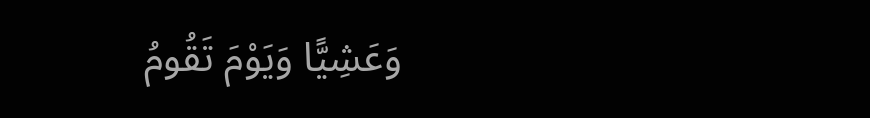وَعَشِيًّا وَيَوْمَ تَقُومُ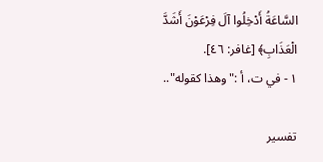السَّاعَةُ أَدْخِلُوا آلَ فِرْعَوْنَ أَشَدَّ الْعَذَابِ﴾ [غافر: ٤٦].
١ - في ت، أ :"وهذا كقوله"..

تفسير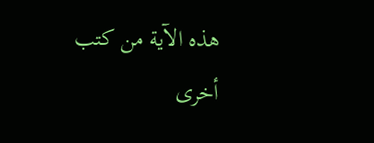هذه الآية من كتب أخرى